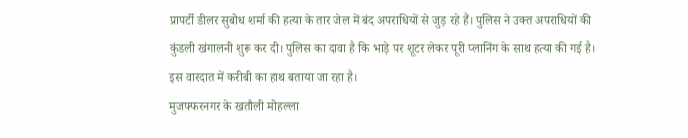प्रापर्टी डीलर सुबोध शर्मा की हत्या के तार जेल में बंद अपराधियों से जुड़ रहे हैं। पुलिस ने उक्त अपराधियों की कुंडली खंगालनी शुरू कर दी। पुलिस का दावा है कि भाड़े पर शूटर लेकर पूरी प्लानिंग के साथ हत्या की गई है। इस वारदात में करीबी का हाथ बताया जा रहा है।
मुजफ्फरनगर के खतौली मोहल्ला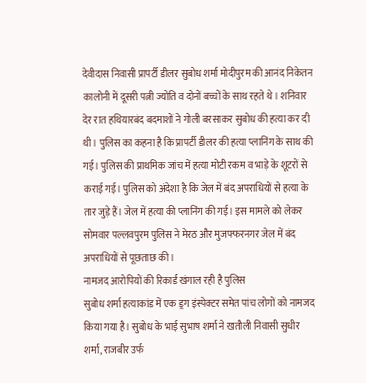देवीदास निवासी प्रापर्टी डीलर सुबोध शर्मा मोदीपुरम की आनंद निकेतन कालोनी में दूसरी पत्नी ज्योति व दोनों बच्चों के साथ रहते थे। शनिवार देर रात हथियारबंद बदमाशों ने गोली बरसाकर सुबोध की हत्या कर दी थी। पुलिस का कहना है कि प्रापर्टी डीलर की हत्या प्लानिंग के साथ की गई। पुलिस की प्राथमिक जांच में हत्या मोटी रकम व भाड़े के शूटरों से कराई गई। पुलिस को अंदेशा है कि जेल में बंद अपराधियों से हत्या के तार जुड़े हैं। जेल में हत्या की प्लानिंग की गई। इस मामले को लेकर सोमवार पल्लवपुरम पुलिस ने मेरठ और मुजफ्फरनगर जेल में बंद अपराधियों से पूछताछ की।
नामजद आरोपियों की रिकार्ड खंगाल रही है पुलिस
सुबोध शर्मा हत्याकांड में एक ड्रग इंस्पेक्टर समेत पांच लोगों को नामजद किया गया है। सुबोध के भाई सुभाष शर्मा ने खतौली निवासी सुधीर शर्मा, राजबीर उर्फ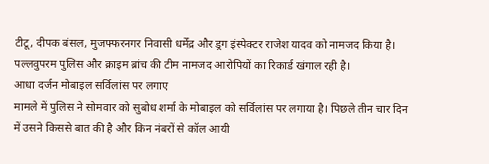टीटू, दीपक बंसल, मुजफ्फरनगर निवासी धर्मेंद्र और ड्रग इंस्पेक्टर राजेश यादव को नामजद किया है। पल्लवुपरम पुलिस और क्राइम ब्रांच की टीम नामजद आरोपियों का रिकार्ड खंगाल रही है।
आधा दर्जन मोबाइल सर्विलांस पर लगाए
मामले में पुलिस ने सोमवार को सुबोध शर्मा के मोबाइल को सर्विलांस पर लगाया है। पिछले तीन चार दिन में उसने किससे बात की है और किन नंबरों से कॉल आयी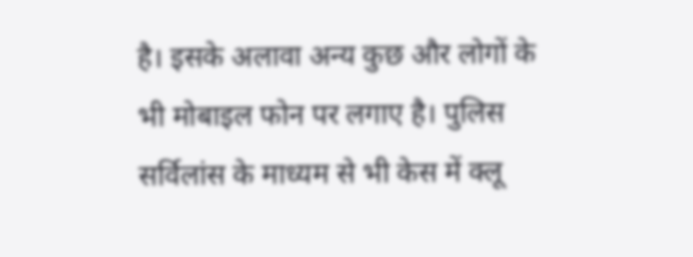है। इसके अलावा अन्य कुछ और लोगों के भी मोबाइल फोन पर लगाए है। पुलिस सर्विलांस के माध्यम से भी केस में क्लू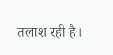तलाश रही है।